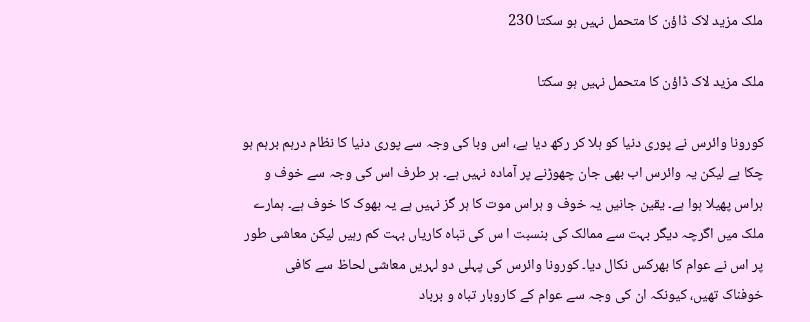ملک مزید لاک ڈاؤن کا متحمل نہیں ہو سکتا 230

ملک مزید لاک ڈاؤن کا متحمل نہیں ہو سکتا

کورونا وائرس نے پوری دنیا کو ہلا کر رکھ دیا ہے، اس وبا کی وجہ سے پوری دنیا کا نظام درہم برہم ہو چکا ہے لیکن یہ وائرس اب بھی جان چھوڑنے پر آمادہ نہیں ہے۔ ہر طرف اس کی وجہ سے خوف و ہراس پھیلا ہوا ہے۔ یقین جانیں یہ خوف و ہراس موت کا ہر گز نہیں ہے یہ بھوک کا خوف ہے۔ ہمارے ملک میں اگرچہ دیگر بہت سے ممالک کی بنسبت ا س کی تباہ کاریاں بہت کم رہیں لیکن معاشی طور پر اس نے عوام کا بھرکس نکال دیا۔ کورونا وائرس کی پہلی دو لہریں معاشی لحاظ سے کافی خوفناک تھیں، کیونکہ ان کی وجہ سے عوام کے کاروبار تباہ و برباد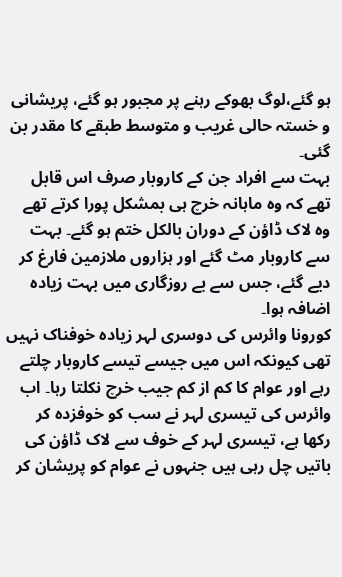ہو گئے،لوگ بھوکے رہنے پر مجبور ہو گئے، پریشانی و خستہ حالی غریب و متوسط طبقے کا مقدر بن گئی۔
بہت سے افراد جن کے کاروبار صرف اس قابل تھے کہ وہ ماہانہ خرچ ہی بمشکل پورا کرتے تھے وہ لاک ڈاؤن کے دوران بالکل ختم ہو گئے۔ بہت سے کاروبار مٹ گئے اور ہزاروں ملازمین فارغ کر دیے گئے، جس سے بے روزگاری میں بہت زیادہ اضافہ ہوا۔
کورونا وائرس کی دوسری لہر زیادہ خوفناک نہیں تھی کیونکہ اس میں جیسے تیسے کاروبار چلتے رہے اور عوام کا کم از کم جیب خرچ نکلتا رہا۔ اب وائرس کی تیسری لہر نے سب کو خوفزدہ کر رکھا ہے، تیسری لہر کے خوف سے لاک ڈاؤن کی باتیں چل رہی ہیں جنہوں نے عوام کو پریشان کر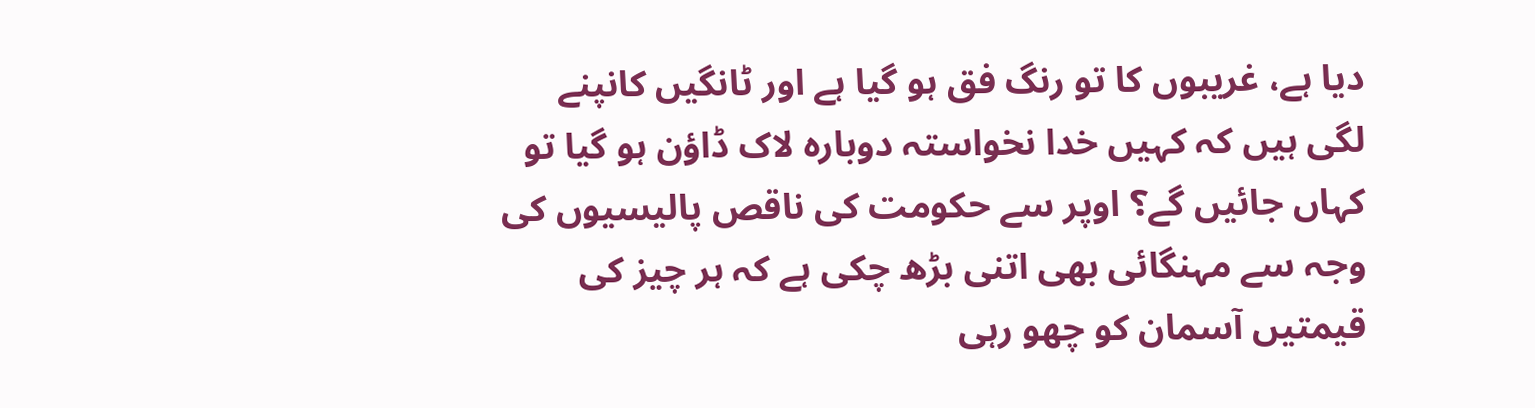دیا ہے، غریبوں کا تو رنگ فق ہو گیا ہے اور ٹانگیں کانپنے لگی ہیں کہ کہیں خدا نخواستہ دوبارہ لاک ڈاؤن ہو گیا تو کہاں جائیں گے؟ اوپر سے حکومت کی ناقص پالیسیوں کی وجہ سے مہنگائی بھی اتنی بڑھ چکی ہے کہ ہر چیز کی قیمتیں آسمان کو چھو رہی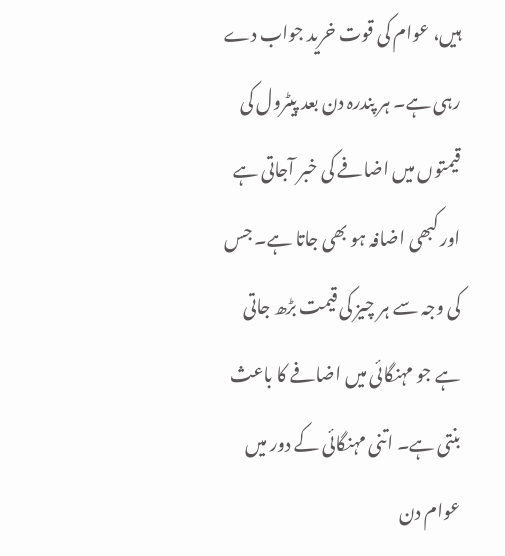ہیں، عوام کی قوت خرید جواب دے رہی ہے۔ ہر پندرہ دن بعد پیٹرول کی قیمتوں میں اضافے کی خبر آجاتی ہے اور کبھی اضافہ ہو بھی جاتا ہے۔ جس کی وجہ سے ہر چیز کی قیمت بڑھ جاتی ہے جو مہنگائی میں اضافے کا باعث بنتی ہے۔ اتنی مہنگائی کے دور میں عوام دن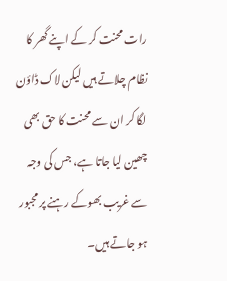رات محنت کر کے اپنے گھر کا نظام چلاتے ہیں لیکن لاک ڈاؤن لگا کر ان سے محنت کا حق بھی چھین لیا جاتا ہے، جس کی وجہ سے غریب بھوکے رہنے پر مجبور ہو جاتے ہیں۔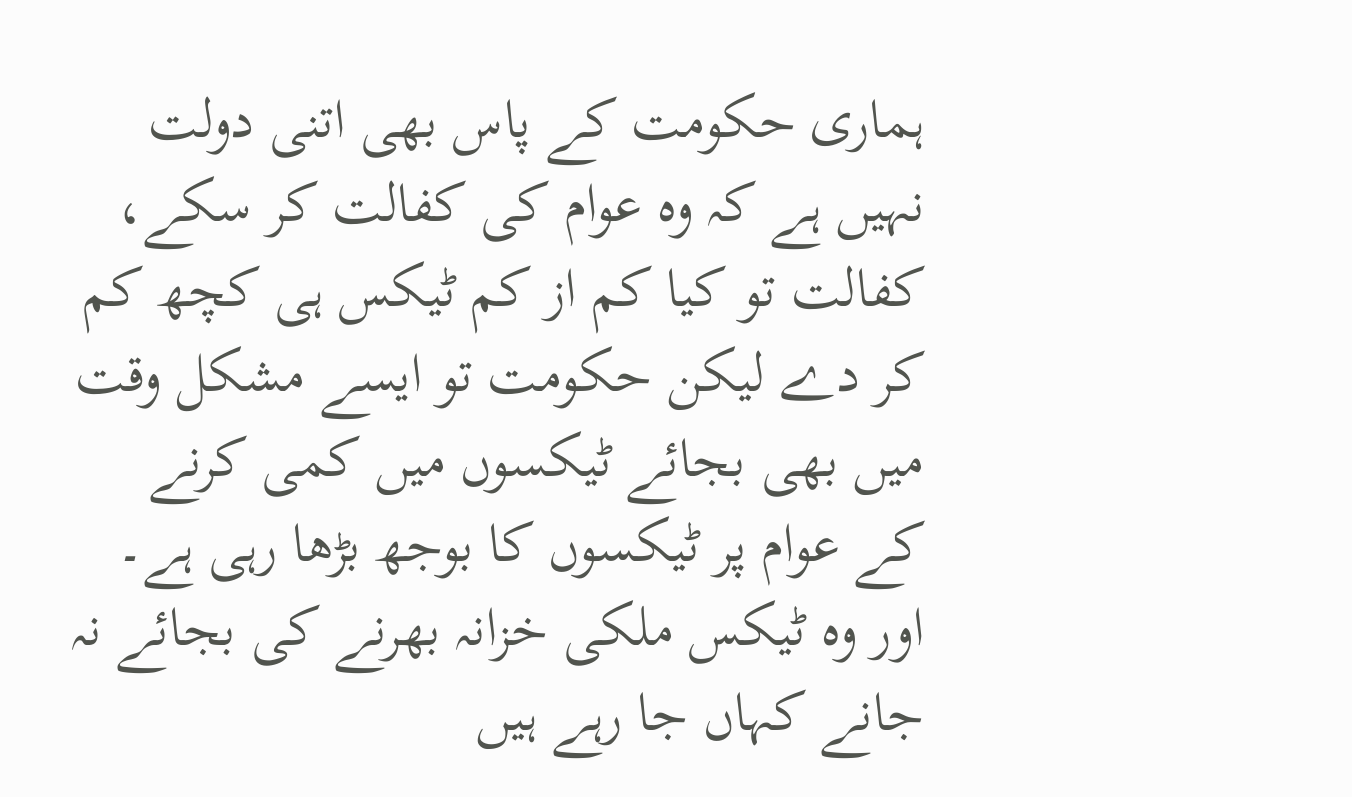ہماری حکومت کے پاس بھی اتنی دولت نہیں ہے کہ وہ عوام کی کفالت کر سکے، کفالت تو کیا کم از کم ٹیکس ہی کچھ کم کر دے لیکن حکومت تو ایسے مشکل وقت میں بھی بجائے ٹیکسوں میں کمی کرنے کے عوام پر ٹیکسوں کا بوجھ بڑھا رہی ہے۔ اور وہ ٹیکس ملکی خزانہ بھرنے کی بجائے نہ جانے کہاں جا رہے ہیں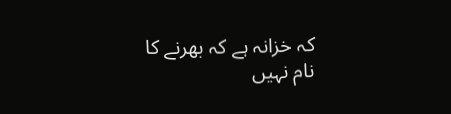کہ خزانہ ہے کہ بھرنے کا نام نہیں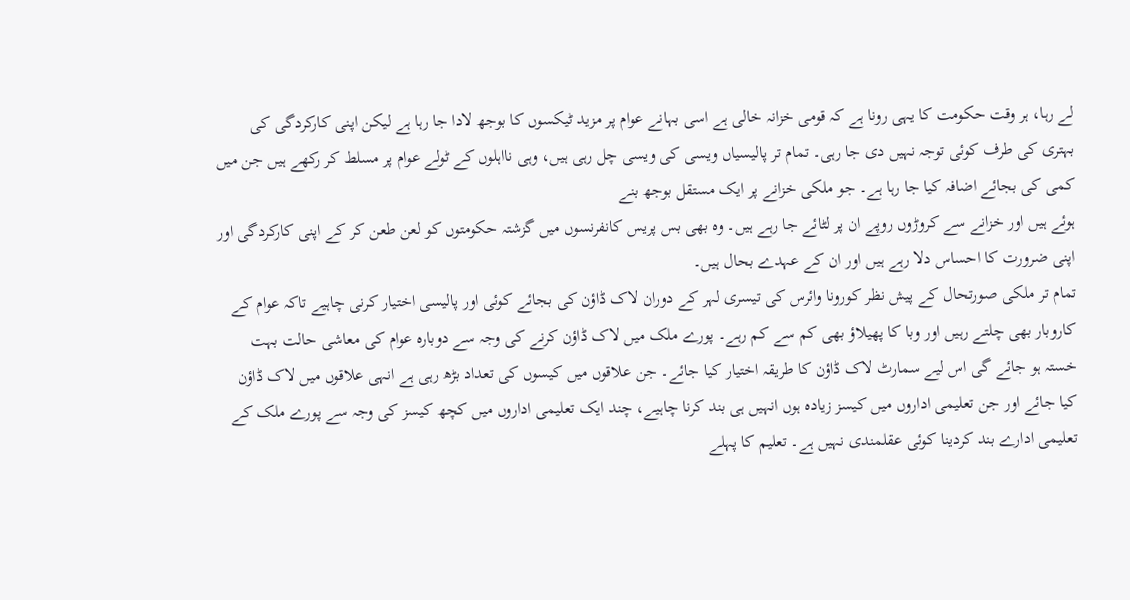لے رہا، ہر وقت حکومت کا یہی رونا ہے کہ قومی خزانہ خالی ہے اسی بہانے عوام پر مزید ٹیکسوں کا بوجھ لادا جا رہا ہے لیکن اپنی کارکردگی کی بہتری کی طرف کوئی توجہ نہیں دی جا رہی۔ تمام تر پالیسیاں ویسی کی ویسی چل رہی ہیں، وہی نااہلوں کے ٹولے عوام پر مسلط کر رکھے ہیں جن میں کمی کی بجائے اضافہ کیا جا رہا ہے۔ جو ملکی خزانے پر ایک مستقل بوجھ بنے
ہوئے ہیں اور خزانے سے کروڑوں روپے ان پر لٹائے جا رہے ہیں۔ وہ بھی بس پریس کانفرنسوں میں گزشتہ حکومتوں کو لعن طعن کر کے اپنی کارکردگی اور اپنی ضرورت کا احساس دلا رہے ہیں اور ان کے عہدے بحال ہیں۔
تمام تر ملکی صورتحال کے پیش نظر کورونا وائرس کی تیسری لہر کے دوران لاک ڈاؤن کی بجائے کوئی اور پالیسی اختیار کرنی چاہیے تاکہ عوام کے کاروبار بھی چلتے رہیں اور وبا کا پھیلاؤ بھی کم سے کم رہے۔ پورے ملک میں لاک ڈاؤن کرنے کی وجہ سے دوبارہ عوام کی معاشی حالت بہت خستہ ہو جائے گی اس لیے سمارٹ لاک ڈاؤن کا طریقہ اختیار کیا جائے۔ جن علاقوں میں کیسوں کی تعداد بڑھ رہی ہے انہی علاقوں میں لاک ڈاؤن کیا جائے اور جن تعلیمی اداروں میں کیسز زیادہ ہوں انہیں ہی بند کرنا چاہیے، چند ایک تعلیمی اداروں میں کچھ کیسز کی وجہ سے پورے ملک کے تعلیمی ادارے بند کردینا کوئی عقلمندی نہیں ہے۔ تعلیم کا پہلے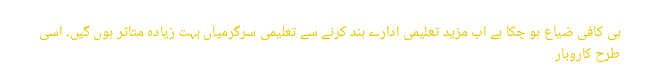ہی کافی ضیاع ہو چکا ہے اب مزید تعلیمی ادارے بند کرنے سے تعلیمی سرگرمیاں بہت زیادہ متاثر ہوں گیں۔ اسی طرح کاروبار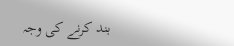بند کرنے کی وجہ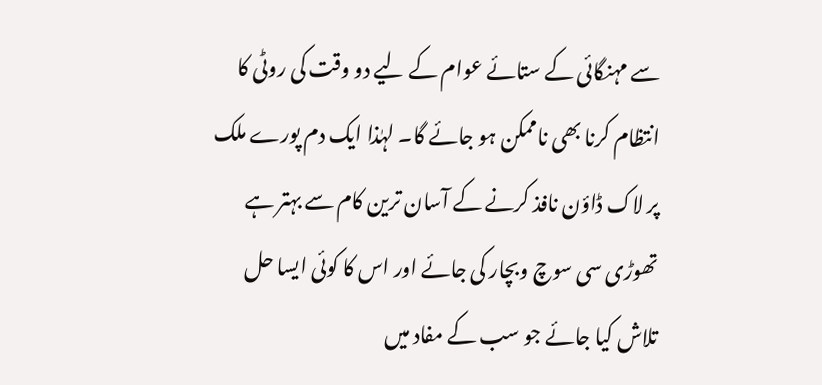سے مہنگائی کے ستائے عوام کے لیے دو وقت کی روٹی کا انتظام کرنا بھی ناممکن ہو جائے گا۔ لہٰذا ایک دم پورے ملک پر لاک ڈاؤن نافذ کرنے کے آسان ترین کام سے بہتر ہے تھوڑی سی سوچ وبچار کی جائے اور اس کا کوئی ایسا حل تلاش کیا جائے جو سب کے مفاد میں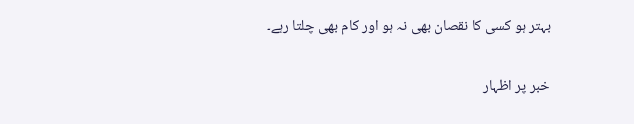بہتر ہو کسی کا نقصان بھی نہ ہو اور کام بھی چلتا رہے۔

خبر پر اظہار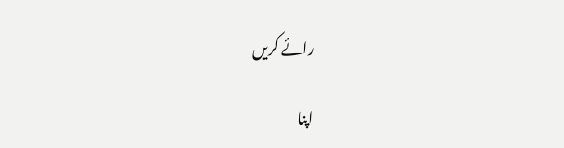رائے کریں

اپنا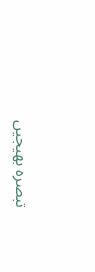تبصرہ بھیجیں